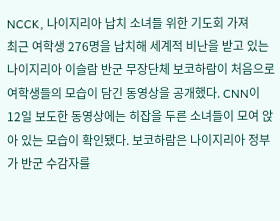NCCK, 나이지리아 납치 소녀들 위한 기도회 가져
최근 여학생 276명을 납치해 세계적 비난을 받고 있는 나이지리아 이슬람 반군 무장단체 보코하람이 처음으로 여학생들의 모습이 담긴 동영상을 공개했다. CNN이 12일 보도한 동영상에는 히잡을 두른 소녀들이 모여 앉아 있는 모습이 확인됐다. 보코하람은 나이지리아 정부가 반군 수감자를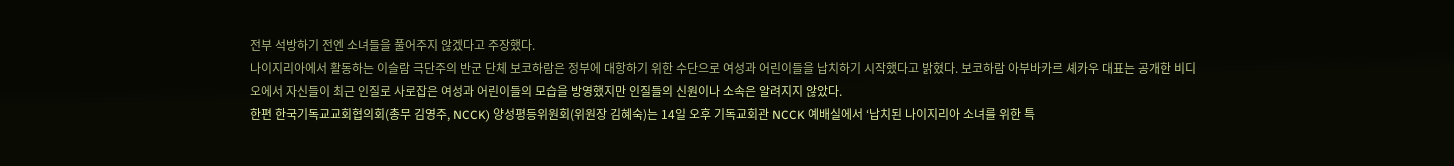전부 석방하기 전엔 소녀들을 풀어주지 않겠다고 주장했다.
나이지리아에서 활동하는 이슬람 극단주의 반군 단체 보코하람은 정부에 대항하기 위한 수단으로 여성과 어린이들을 납치하기 시작했다고 밝혔다. 보코하람 아부바카르 셰카우 대표는 공개한 비디오에서 자신들이 최근 인질로 사로잡은 여성과 어린이들의 모습을 방영했지만 인질들의 신원이나 소속은 알려지지 않았다.
한편 한국기독교교회협의회(총무 김영주, NCCK) 양성평등위원회(위원장 김혜숙)는 14일 오후 기독교회관 NCCK 예배실에서 ‘납치된 나이지리아 소녀를 위한 특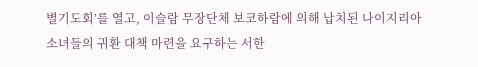별기도회’를 열고, 이슬람 무장단체 보코하람에 의해 납치된 나이지리아 소녀들의 귀환 대책 마련을 요구하는 서한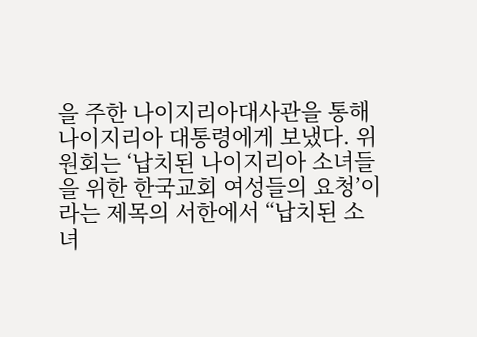을 주한 나이지리아대사관을 통해 나이지리아 대통령에게 보냈다. 위원회는 ‘납치된 나이지리아 소녀들을 위한 한국교회 여성들의 요청’이라는 제목의 서한에서 “납치된 소녀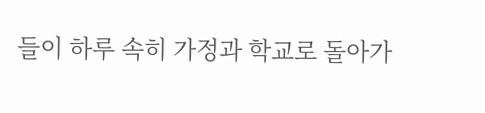들이 하루 속히 가정과 학교로 돌아가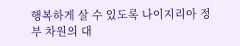행복하게 살 수 있도록 나이지리아 정부 차원의 대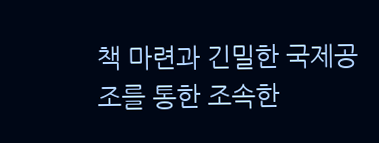책 마련과 긴밀한 국제공조를 통한 조속한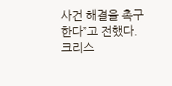사건 해결을 촉구한다”고 전했다.
크리스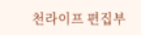천라이프 편집부